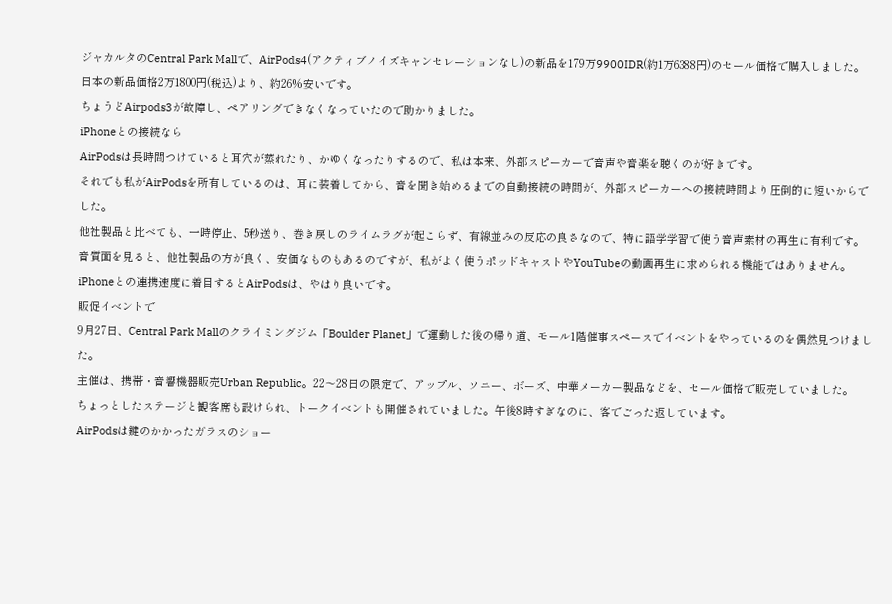ジャカルタのCentral Park Mallで、AirPods4(アクティブノイズキャンセレーションなし)の新品を179万9900IDR(約1万6388円)のセール価格で購入しました。
日本の新品価格2万1800円(税込)より、約26%安いです。
ちょうどAirpods3が故障し、ペアリングできなくなっていたので助かりました。
iPhoneとの接続なら
AirPodsは長時間つけていると耳穴が蒸れたり、かゆくなったりするので、私は本来、外部スピーカーで音声や音楽を聴くのが好きです。
それでも私がAirPodsを所有しているのは、耳に装着してから、音を聞き始めるまでの自動接続の時間が、外部スピーカーへの接続時間より圧倒的に短いからでした。
他社製品と比べても、一時停止、5秒送り、巻き戻しのライムラグが起こらず、有線並みの反応の良さなので、特に語学学習で使う音声素材の再生に有利です。
音質面を見ると、他社製品の方が良く、安価なものもあるのですが、私がよく使うポッドキャストやYouTubeの動画再生に求められる機能ではありません。
iPhoneとの連携速度に着目するとAirPodsは、やはり良いです。
販促イベントで
9月27日、Central Park Mallのクライミングジム「Boulder Planet」で運動した後の帰り道、モール1階催事スペースでイベントをやっているのを偶然見つけました。
主催は、携帯・音響機器販売Urban Republic。22〜28日の限定で、アップル、ソニー、ボーズ、中華メーカー製品などを、セール価格で販売していました。
ちょっとしたステージと観客席も設けられ、トークイベントも開催されていました。午後8時すぎなのに、客でごった返しています。
AirPodsは鍵のかかったガラスのショー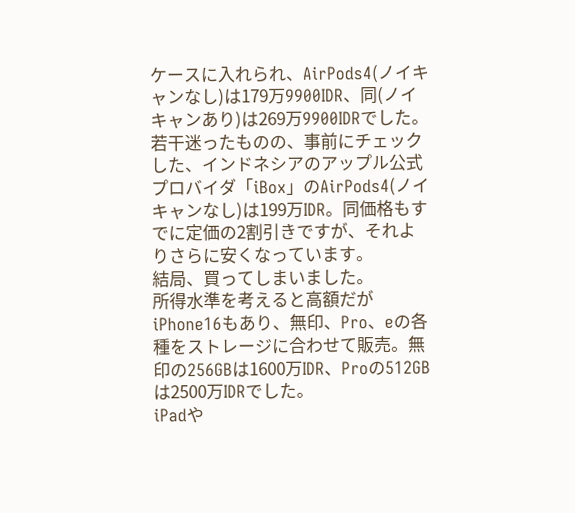ケースに入れられ、AirPods4(ノイキャンなし)は179万9900IDR、同(ノイキャンあり)は269万9900IDRでした。
若干迷ったものの、事前にチェックした、インドネシアのアップル公式プロバイダ「iBox」のAirPods4(ノイキャンなし)は199万IDR。同価格もすでに定価の2割引きですが、それよりさらに安くなっています。
結局、買ってしまいました。
所得水準を考えると高額だが
iPhone16もあり、無印、Pro、eの各種をストレージに合わせて販売。無印の256GBは1600万IDR、Proの512GBは2500万IDRでした。
iPadや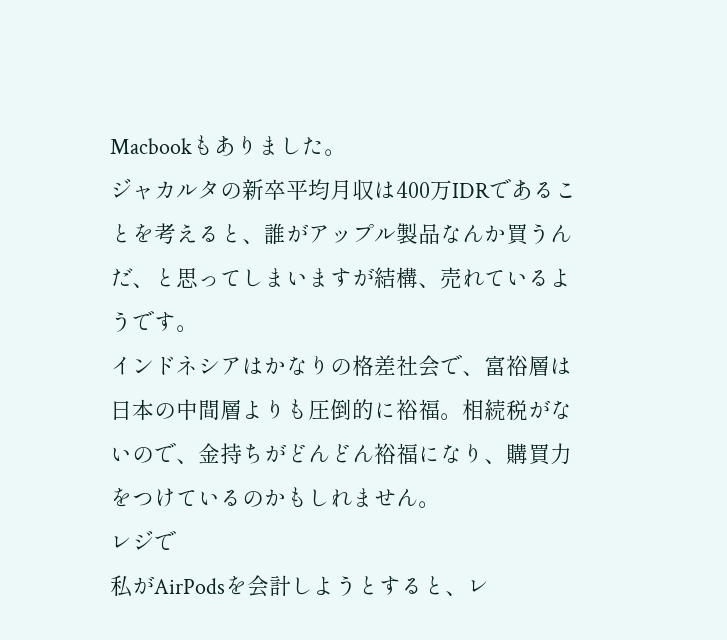Macbookもありました。
ジャカルタの新卒平均月収は400万IDRであることを考えると、誰がアップル製品なんか買うんだ、と思ってしまいますが結構、売れているようです。
インドネシアはかなりの格差社会で、富裕層は日本の中間層よりも圧倒的に裕福。相続税がないので、金持ちがどんどん裕福になり、購買力をつけているのかもしれません。
レジで
私がAirPodsを会計しようとすると、レ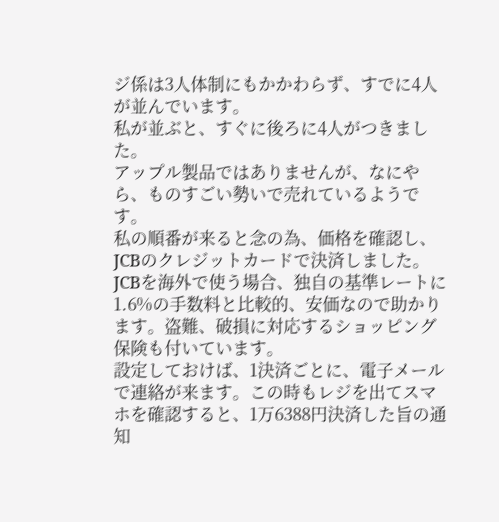ジ係は3人体制にもかかわらず、すでに4人が並んでいます。
私が並ぶと、すぐに後ろに4人がつきました。
アップル製品ではありませんが、なにやら、ものすごい勢いで売れているようです。
私の順番が来ると念の為、価格を確認し、JCBのクレジットカードで決済しました。
JCBを海外で使う場合、独自の基準レートに1.6%の手数料と比較的、安価なので助かります。盗難、破損に対応するショッピング保険も付いています。
設定しておけば、1決済ごとに、電子メールで連絡が来ます。この時もレジを出てスマホを確認すると、1万6388円決済した旨の通知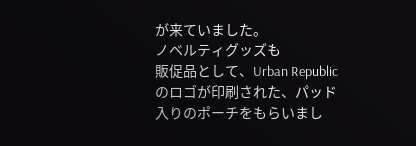が来ていました。
ノベルティグッズも
販促品として、Urban Republicのロゴが印刷された、パッド入りのポーチをもらいまし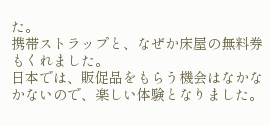た。
携帯ストラップと、なぜか床屋の無料券もくれました。
日本では、販促品をもらう機会はなかなかないので、楽しい体験となりました。